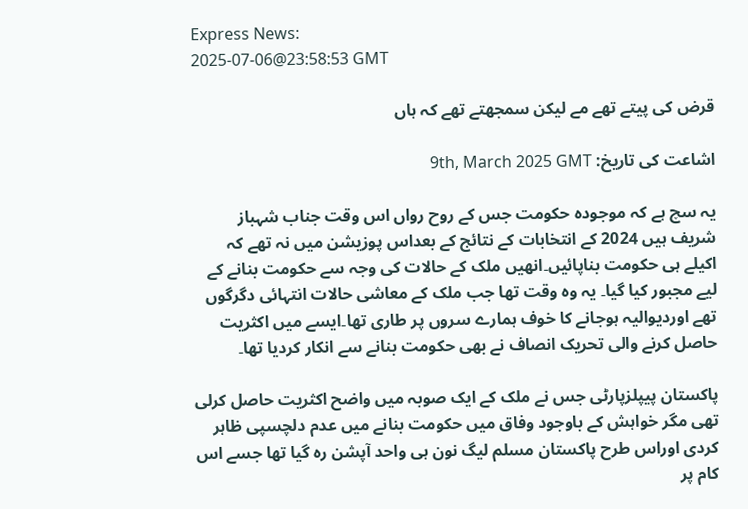Express News:
2025-07-06@23:58:53 GMT

قرض کی پیتے تھے مے لیکن سمجھتے تھے کہ ہاں

اشاعت کی تاریخ: 9th, March 2025 GMT

یہ سچ ہے کہ موجودہ حکومت جس کے روح رواں اس وقت جناب شہباز شریف ہیں 2024 کے انتخابات کے نتائج کے بعداس پوزیشن میں نہ تھے کہ اکیلے ہی حکومت بناپائیں۔انھیں ملک کے حالات کی وجہ سے حکومت بنانے کے لیے مجبور کیا گیا۔ یہ وہ وقت تھا جب ملک کے معاشی حالات انتہائی دگرگوں تھے اوردیوالیہ ہوجانے کا خوف ہمارے سروں پر طاری تھا۔ایسے میں اکثریت حاصل کرنے والی تحریک انصاف نے بھی حکومت بنانے سے انکار کردیا تھا۔

پاکستان پیپلزپارٹی جس نے ملک کے ایک صوبہ میں واضح اکثریت حاصل کرلی تھی مگر خواہش کے باوجود وفاق میں حکومت بنانے میں عدم دلچسپی ظاہر کردی اوراس طرح پاکستان مسلم لیگ نون ہی واحد آپشن رہ گیا تھا جسے اس کام پر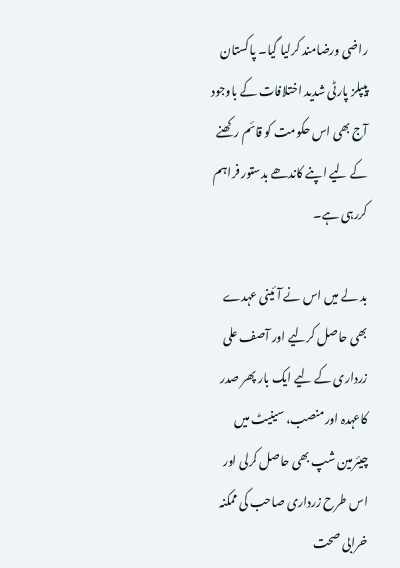راضی ورضامند کرلیا گیا۔ پاکستان پیپلز پارٹی شدید اختلافات کے باوجود آج بھی اس حکومت کو قائم رکھنے کے لیے اپنے کاندھے بدستور فراہم کررہی ہے۔

بد لے میں اس نے آئینی عہدے بھی حاصل کرلیے اور آصف علی زرداری کے لیے ایک بار پھر صدر کاعہدہ اورمنصب، سینیٹ میں چیئرمین شپ بھی حاصل کرلی اور اس طرح زرداری صاحب کی ممکنہ خرابی صحت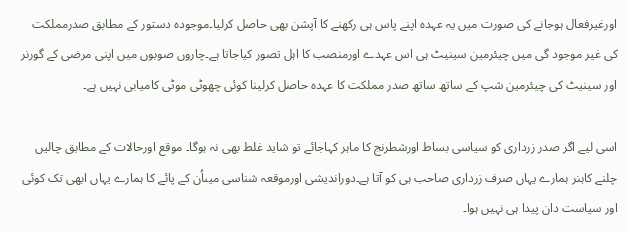اورغیرفعال ہوجانے کی صورت میں یہ عہدہ اپنے پاس ہی رکھنے کا آپشن بھی حاصل کرلیا۔موجودہ دستور کے مطابق صدرمملکت کی غیر موجود گی میں چیئرمین سینیٹ ہی اس عہدے اورمنصب کا اہل تصور کیاجاتا ہے۔چاروں صوبوں میں اپنی مرضی کے گورنر اور سینیٹ کی چیئرمین شپ کے ساتھ ساتھ صدر مملکت کا عہدہ حاصل کرلینا کوئی چھوٹی موٹی کامیابی نہیں ہے۔

اسی لیے اگر صدر زرداری کو سیاسی بساط اورشطرنج کا ماہر کہاجائے تو شاید غلط بھی نہ ہوگا۔ موقع اورحالات کے مطابق چالیں چلنے کاہنر ہمارے یہاں صرف زرداری صاحب ہی کو آتا ہے۔دوراندیشی اورموقعہ شناسی میںاُن کے پائے کا ہمارے یہاں ابھی تک کوئی اور سیاست دان پیدا ہی نہیں ہوا۔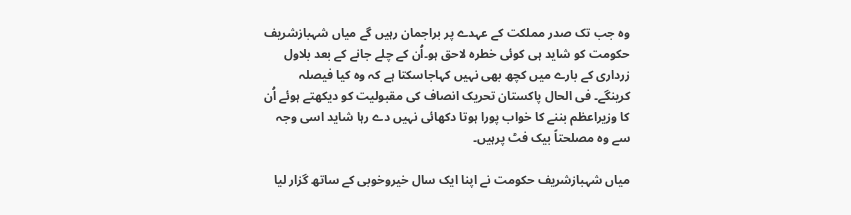وہ جب تک صدر مملکت کے عہدے پر براجمان رہیں گے میاں شہبازشریف حکومت کو شاید ہی کوئی خطرہ لاحق ہو۔اُن کے چلے جانے کے بعد بلاول زرداری کے بارے میں کچھ بھی نہیں کہاجاسکتا ہے کہ وہ کیا فیصلہ کرینگے۔ فی الحال پاکستان تحریک انصاف کی مقبولیت کو دیکھتے ہوئے اُن کا وزیراعظم بننے کا خواب پورا ہوتا دکھائی نہیں دے رہا شاید اسی وجہ سے وہ مصلحتاً بیک فٹ پرہیں۔

میاں شہبازشریف حکومت نے اپنا ایک سال خیروخوبی کے ساتھ گزار لیا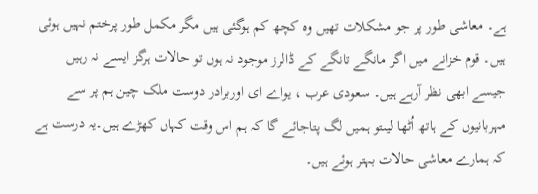ہے۔ معاشی طور پر جو مشکلات تھیں وہ کچھ کم ہوگئی ہیں مگر مکمل طور پرختم نہیں ہوئی ہیں۔ قوم خزانے میں اگر مانگے تانگے کے ڈالرز موجود نہ ہوں تو حالات ہرگز ایسے نہ رہیں جیسے ابھی نظر آرہے ہیں۔ سعودی عرب ، یواے ای اوربرادر دوست ملک چین ہم پر سے مہربانیوں کے ہاتھ اُٹھا لیںتو ہمیں لگ پتاجائے گا کہ ہم اس وقت کہاں کھڑے ہیں۔یہ درست ہے کہ ہمارے معاشی حالات بہتر ہوئے ہیں۔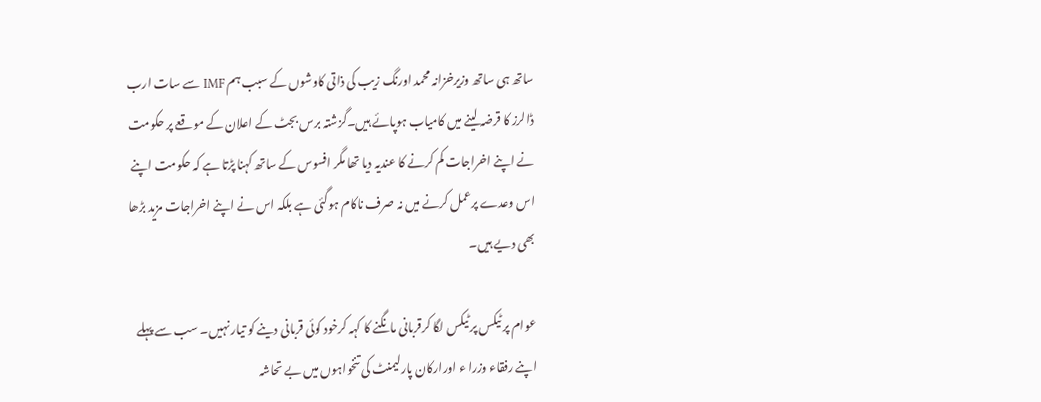ساتھ ہی ساتھ وزیرخزانہ محمد اورنگ زیب کی ذاتی کاوشوں کے سبب ہم IMF سے سات ارب ڈالرز کا قرضہ لینے میں کامیاب ہوپائے ہیں۔گزشتہ برس بجٹ کے اعلان کے موقعے پر حکومت نے اپنے اخراجات کم کرنے کا عندیہ دیا تھا مگر افسوس کے ساتھ کہنا پڑتا ہے کہ حکومت اپنے اس وعدے پرعمل کرنے میں نہ صرف ناکام ہوگئی ہے بلکہ اس نے اپنے اخراجات مزید بڑھا بھی دیے ہیں۔

عوام پر ٹیکس پر ٹیکس لگا کرقربانی مانگنے کا کہہ کرخود کوئی قربانی دینے کو تیار نہیں۔ سب سے پہلے اپنے رفقاء وزرا ء اورارکان پارلیمنٹ کی تنخواہوں میں بے تحاشہ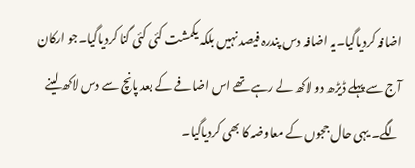اضافہ کردیاگیا۔یہ اضافہ دس پندرہ فیصد نہیں بلکہ یکمشت کئی کئی گنا کردیاگیا۔جو ارکان آج سے پہلے ڈیڑھ دو لاکھ لے رہے تھے اس اضافے کے بعد پانچ سے دس لاکھ لینے لگے۔ یہی حال ججوں کے معاوضہ کا بھی کردیاگیا۔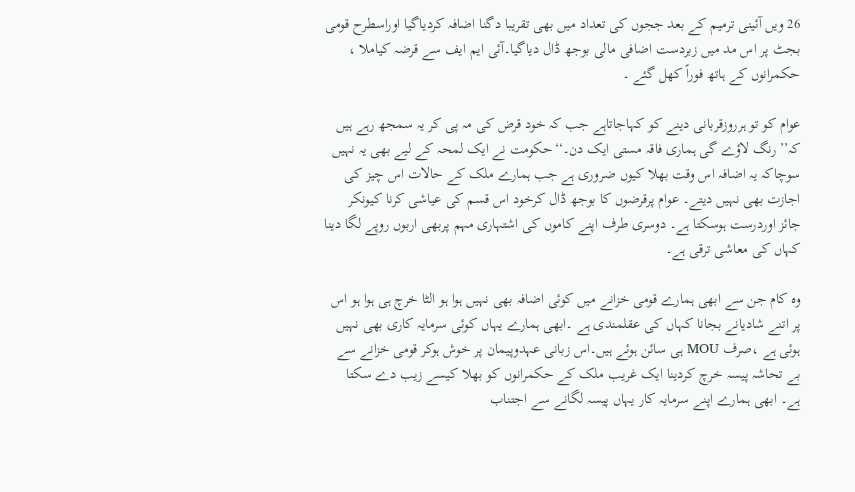26 ویں آئینی ترمیم کے بعد ججوں کی تعداد میں بھی تقریبا دگنا اضافہ کردیاگیا اوراسطرح قومی بجٹ پر اس مد میں زبردست اضافی مالی بوجھ ڈال دیاگیا۔آئی ایم ایف سے قرضہ کیاملا ، حکمرانوں کے ہاتھ فوراً کھل گئے ۔

عوام کو تو ہرروزقربانی دینے کو کہاجاتاہے جب کہ خود قرض کی مہ پی کر یہ سمجھ رہے ہیں کہ’’ رنگ لاؤے گی ہماری فاقہ مستی ایک دن۔‘‘حکومت نے ایک لمحہ کے لیے بھی یہ نہیں سوچاکہ یہ اضافہ اس وقت بھلا کیوں ضروری ہے جب ہمارے ملک کے حالات اس چیز کی اجازت بھی نہیں دیتے۔ عوام پرقرضوں کا بوجھ ڈال کرخود اس قسم کی عیاشی کرنا کیونکر جائز اوردرست ہوسکتا ہے۔ دوسری طرف اپنے کاموں کی اشتہاری مہم پربھی اربوں روپے لگا دینا کہاں کی معاشی ترقی ہے۔

وہ کام جن سے ابھی ہمارے قومی خزانے میں کوئی اضافہ بھی نہیں ہوا ہو الٹا خرچ ہی ہوا ہو اس پر اتنے شادیانے بجانا کہاں کی عقلمندی ہے ۔ابھی ہمارے یہاں کوئی سرمایہ کاری بھی نہیں ہوئی ہے ،صرف MOU ہی سائن ہوئے ہیں۔اس زبانی عہدوپیمان پر خوش ہوکر قومی خزانے سے بے تحاشہ پیسہ خرچ کردینا ایک غریب ملک کے حکمرانوں کو بھلا کیسے زیب دے سکتا ہے۔ ابھی ہمارے اپنے سرمایہ کار یہاں پیسہ لگانے سے اجتناب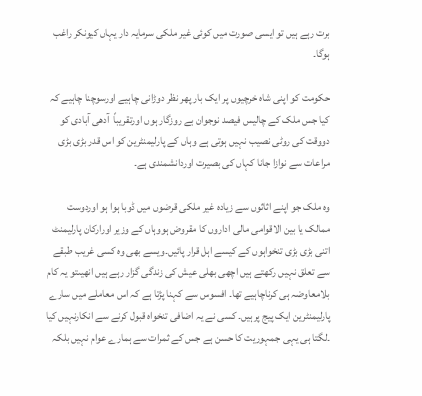برت رہے ہیں تو ایسی صورت میں کوئی غیر ملکی سرمایہ دار یہاں کیونکر راغب ہوگا۔

حکومت کو اپنی شاہ خرچیوں پر ایک بار پھر نظر دوڑانی چاہیے اورسوچنا چاہیے کہ کیا جس ملک کے چالیس فیصد نوجوان بے روزگار ہوں اورتقریباً  آدھی آبادی کو دووقت کی روٹی نصیب نہیں ہوتی ہے وہاں کے پارلیمنٹرین کو اس قدر بڑی بڑی مراعات سے نوازا جانا کہاں کی بصیرت اوردانشمندی ہے۔

وہ ملک جو اپنے اثاثوں سے زیادہ غیر ملکی قرضوں میں ڈوبا ہوا ہو اوردوست ممالک یا بین الاقوامی مالی اداروں کا مقروض ہووہاں کے وزیر اورارکان پارلیمنٹ اتنی بڑی بڑی تنخواہوں کے کیسے اہل قرار پائیں۔ویسے بھی وہ کسی غریب طبقے سے تعلق نہیں رکھتے ہیں اچھی بھلی عیش کی زندگی گزار رہے ہیں انھیںتو یہ کام بلامعاوضہ ہی کرناچاہیے تھا۔ افسوس سے کہنا پڑتا ہے کہ اس معاملے میں سارے پارلیمنٹرین ایک پیج پرہیں۔ کسی نے یہ اضافی تنخواہ قبول کرنے سے انکارنہیں کیا ۔لگتا ہی یہی جمہوریت کا حسن ہے جس کے ثمرات سے ہمارے عوام نہیں بلکہ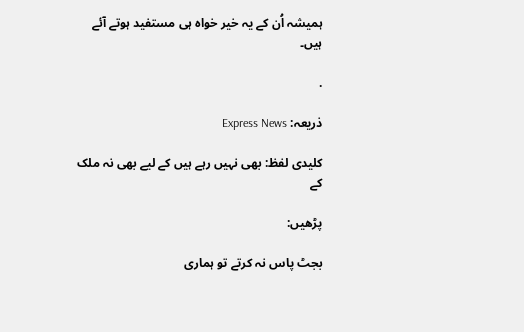ہمیشہ اُن کے یہ خیر خواہ ہی مستفید ہوتے آئے ہیں۔

.

ذریعہ: Express News

کلیدی لفظ: بھی نہیں رہے ہیں کے لیے بھی نہ ملک کے

پڑھیں:

بجٹ پاس نہ کرتے تو ہماری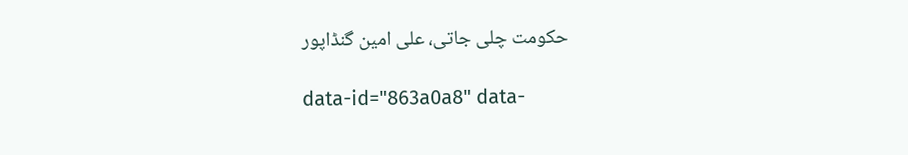حکومت چلی جاتی، علی امین گنڈاپور

data-id="863a0a8" data-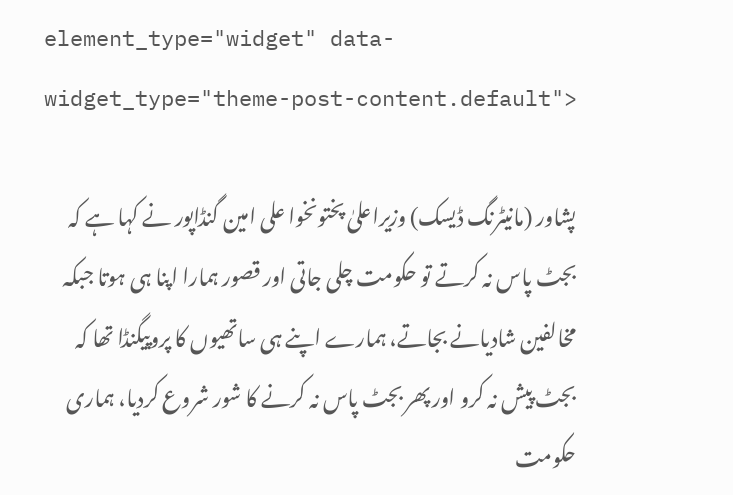element_type="widget" data-widget_type="theme-post-content.default">

پشاور (مانیٹرنگ ڈیسک) وزیراعلیٰ پختونخوا علی امین گنڈاپور نے کہا ہے کہ بجٹ پاس نہ کرتے تو حکومت چلی جاتی اور قصور ہمارا اپنا ہی ہوتا جبکہ مخالفین شادیانے بجاتے، ہمارے اپنے ہی ساتھیوں کا پروپیگنڈا تھا کہ بجٹ پیش نہ کرو اور پھر بجٹ پاس نہ کرنے کا شور شروع کردیا، ہماری حکومت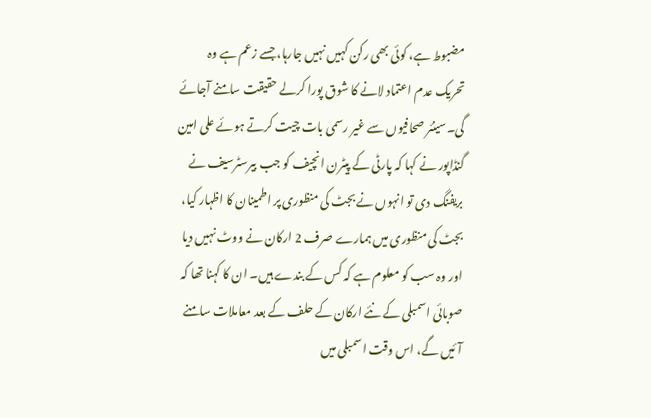مضبوط ہے، کوئی بھی رکن کہیں نہیں جارہا، جسے زعم ہے وہ تحریک عدم اعتماد لانے کا شوق پورا کرلے حقیقت سامنے آجائے گی۔سینئر صحافیوں سے غیر رسمی بات چیت کرتے ہوئے علی امین گنڈاپور نے کہا کہ پارٹی کے پیٹرن انچیف کو جب بیرسٹرسیف نے بریفنگ دی تو انہوں نے بجٹ کی منظوری پر اطمینان کا اظہار کیا، بجٹ کی منظوری میں ہمارے صرف 2 ارکان نے ووٹ نہیں دیا اور وہ سب کو معلوم ہے کہ کس کے بندے ہیں۔ ان کا کہنا تھا کہ صوبائی اسمبلی کے نئے ارکان کے حلف کے بعد معاملات سامنے آئیں گے، اس وقت اسمبلی میں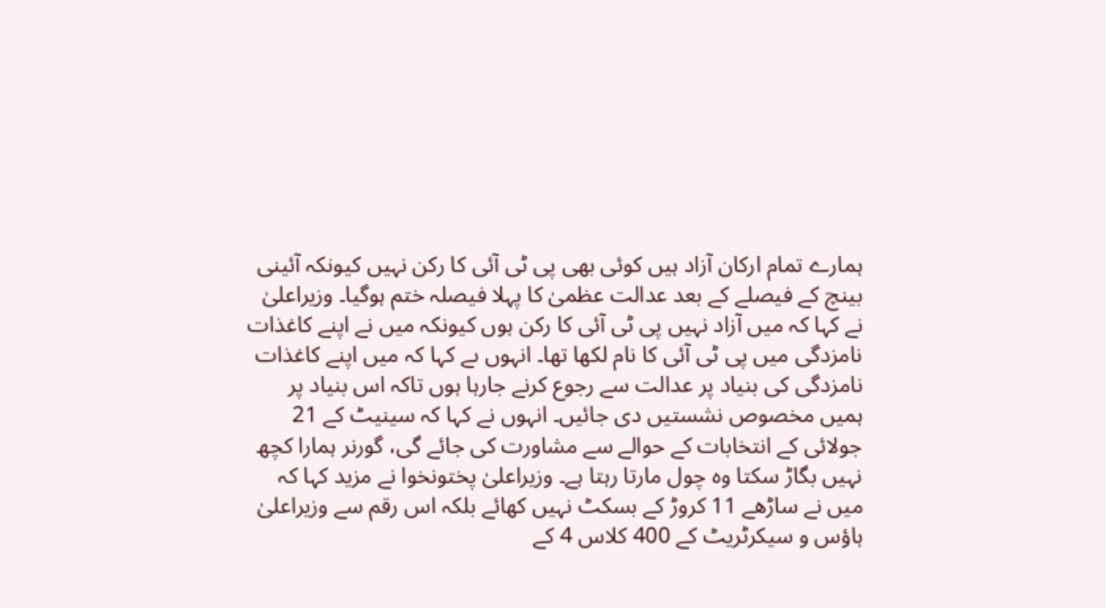ہمارے تمام ارکان آزاد ہیں کوئی بھی پی ٹی آئی کا رکن نہیں کیونکہ آئینی بینچ کے فیصلے کے بعد عدالت عظمیٰ کا پہلا فیصلہ ختم ہوگیا۔ وزیراعلیٰ نے کہا کہ میں آزاد نہیں پی ٹی آئی کا رکن ہوں کیونکہ میں نے اپنے کاغذات نامزدگی میں پی ٹی آئی کا نام لکھا تھا۔ انہوں ںے کہا کہ میں اپنے کاغذات نامزدگی کی بنیاد پر عدالت سے رجوع کرنے جارہا ہوں تاکہ اس بنیاد پر ہمیں مخصوص نشستیں دی جائیں۔ انہوں نے کہا کہ سینیٹ کے 21 جولائی کے انتخابات کے حوالے سے مشاورت کی جائے گی، گورنر ہمارا کچھ نہیں بگاڑ سکتا وہ چول مارتا رہتا ہے۔ وزیراعلیٰ پختونخوا نے مزید کہا کہ میں نے ساڑھے 11 کروڑ کے بسکٹ نہیں کھائے بلکہ اس رقم سے وزیراعلیٰ ہاؤس و سیکرٹریٹ کے 400 کلاس 4 کے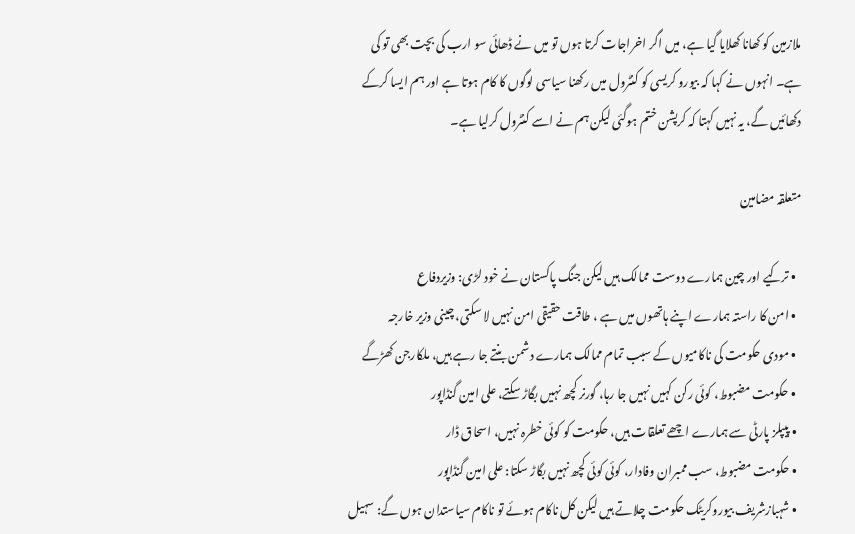ملازمین کو کھانا کھلایا گیا ہے، میں اگر اخراجات کرتا ہوں تو میں نے ڈھائی سو ارب کی بچت بھی تو کی ہے۔ انہوں نے کہا کہ بیورو کریسی کو کنٹرول میں رکھنا سیاسی لوگوں کا کام ہوتا ہے اور ہم ایسا کرکے دکھائیں گے، یہ نہیں کہتا کہ کرپشن ختم ہوگئی لیکن ہم نے اسے کنٹرول کرلیا ہے۔

متعلقہ مضامین

  • ترکیے اور چین ہمارے دوست ممالک ہیں لیکن جنگ پاکستان نے خود لڑی: وزیردفاع
  • امن کا راستہ ہمارے اپنے ہاتھوں میں ہے ، طاقت حقیقی امن نہیں لا سکتی، چینی وزیر خارجہ
  • مودی حکومت کی ناکامیوں کے سبب تمام ممالک ہمارے دشمن بنتے جا رہے ہیں، ملکارجن کھڑگے
  • حکومت مضبوط، کوئی رکن کہیں نہیں جا رہا، گورنر کچھ نہیں بگاڑ سکتے، علی امین گنڈاپور
  • پیپلز پارٹی سے ہمارے اچھے تعلقات ہیں، حکومت کو کوئی خطرہ نہیں، اسحاق ڈار
  • حکومت مضبوط، سب ممبران وفادار، کوئی کوئی کچھ نہیں بگاڑ سکتا: علی امین گنڈاپور
  • شہبازشریف بیوروکریٹک حکومت چلاتے ہیں لیکن کل ناکام ہوئے تو ناکام سیاستدان ہوں گے: سہیل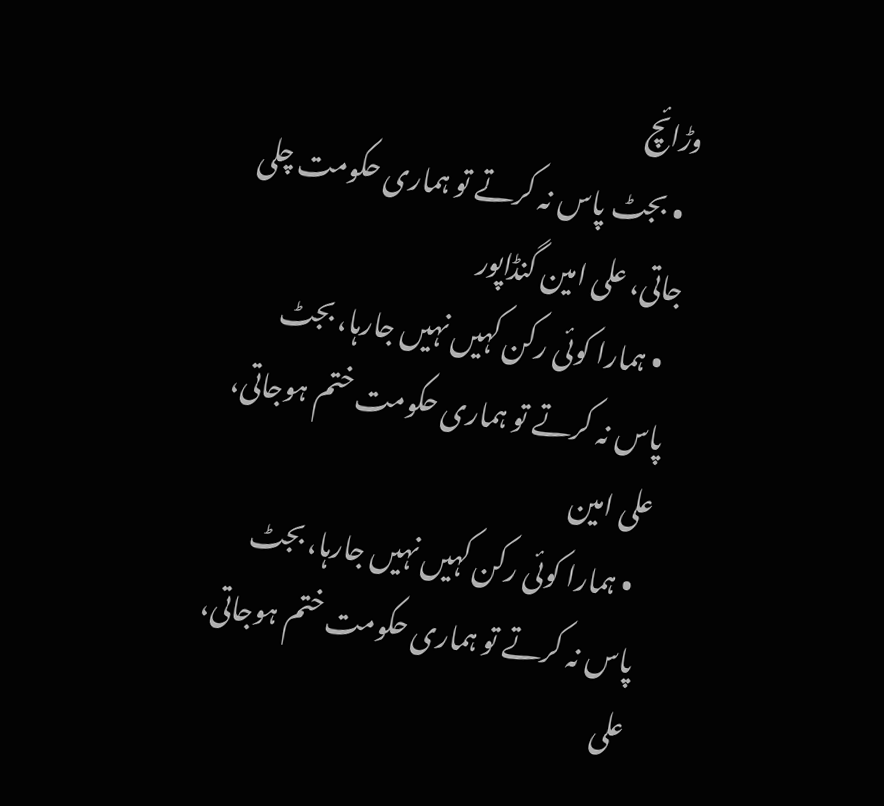وڑائچ
  • بجٹ پاس نہ کرتے تو ہماری حکومت چلی جاتی، علی امین گنڈاپور
  • ہمارا کوئی رکن کہیں نہیں جارہا، بجٹ پاس نہ کرتے تو ہماری حکومت ختم ہوجاتی، علی امین
  • ہمارا کوئی رکن کہیں نہیں جارہا، بجٹ پاس نہ کرتے تو ہماری حکومت ختم ہوجاتی، علی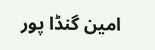امین گنڈا پور